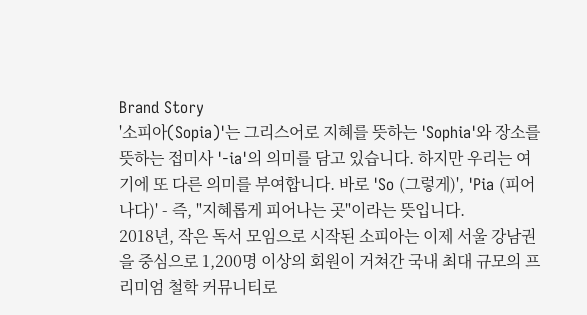Brand Story
'소피아(Sopia)'는 그리스어로 지혜를 뜻하는 'Sophia'와 장소를 뜻하는 접미사 '-ia'의 의미를 담고 있습니다. 하지만 우리는 여기에 또 다른 의미를 부여합니다. 바로 'So (그렇게)', 'Pia (피어나다)' - 즉, "지혜롭게 피어나는 곳"이라는 뜻입니다.
2018년, 작은 독서 모임으로 시작된 소피아는 이제 서울 강남권을 중심으로 1,200명 이상의 회원이 거쳐간 국내 최대 규모의 프리미엄 철학 커뮤니티로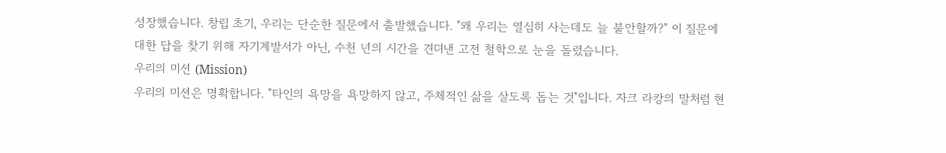성장했습니다. 창립 초기, 우리는 단순한 질문에서 출발했습니다. "왜 우리는 열심히 사는데도 늘 불안할까?" 이 질문에 대한 답을 찾기 위해 자기계발서가 아닌, 수천 년의 시간을 견뎌낸 고전 철학으로 눈을 돌렸습니다.
우리의 미션 (Mission)
우리의 미션은 명확합니다. "타인의 욕망을 욕망하지 않고, 주체적인 삶을 살도록 돕는 것"입니다. 자크 라캉의 말처럼 현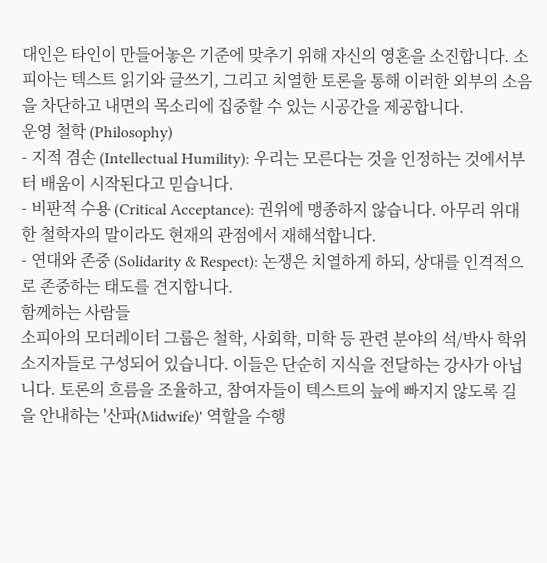대인은 타인이 만들어놓은 기준에 맞추기 위해 자신의 영혼을 소진합니다. 소피아는 텍스트 읽기와 글쓰기, 그리고 치열한 토론을 통해 이러한 외부의 소음을 차단하고 내면의 목소리에 집중할 수 있는 시공간을 제공합니다.
운영 철학 (Philosophy)
- 지적 겸손 (Intellectual Humility): 우리는 모른다는 것을 인정하는 것에서부터 배움이 시작된다고 믿습니다.
- 비판적 수용 (Critical Acceptance): 권위에 맹종하지 않습니다. 아무리 위대한 철학자의 말이라도 현재의 관점에서 재해석합니다.
- 연대와 존중 (Solidarity & Respect): 논쟁은 치열하게 하되, 상대를 인격적으로 존중하는 태도를 견지합니다.
함께하는 사람들
소피아의 모더레이터 그룹은 철학, 사회학, 미학 등 관련 분야의 석/박사 학위 소지자들로 구성되어 있습니다. 이들은 단순히 지식을 전달하는 강사가 아닙니다. 토론의 흐름을 조율하고, 참여자들이 텍스트의 늪에 빠지지 않도록 길을 안내하는 '산파(Midwife)' 역할을 수행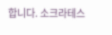합니다. 소크라테스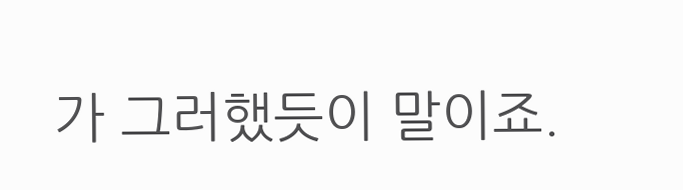가 그러했듯이 말이죠.